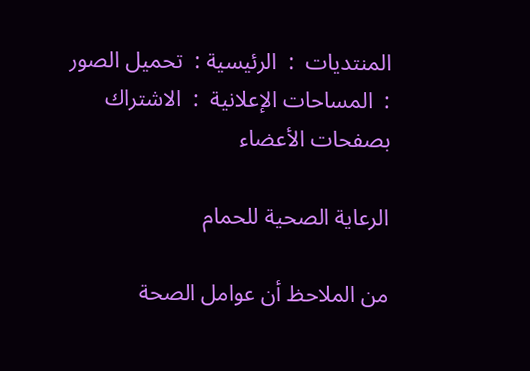المنتديات  :  الرئيسية :  تحميل الصور   :  المساحات الإعلانية  :  الاشتراك بصفحات الأعضاء

الرعاية الصحية للحمام

من الملاحظ أن عوامل الصحة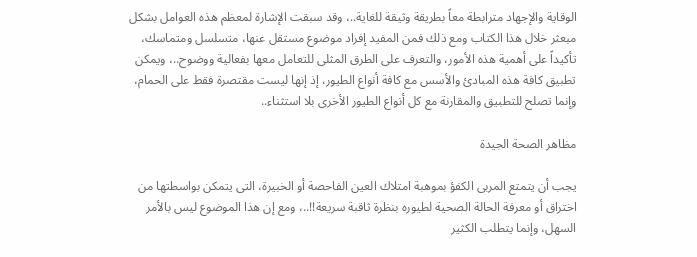الوقاية والإجهاد مترابطة معاً بطريقة وثيقة للغاية..، وقد سبقت الإشارة لمعظم هذه العوامل بشكل مبعثر خلال هذا الكتاب ومع ذلك فمن المفيد إفراد موضوع مستقل عنها، متسلسل ومتماسك، تأكيداً على أهمية هذه الأمور، والتعرف على الطرق المثلى للتعامل معها بفعالية ووضوح..، ويمكن تطبيق كافة هذه المبادئ والأسس مع كافة أنواع الطيور، إذ إنها ليست مقتصرة فقط على الحمام، وإنما تصلح للتطبيق والمقارنة مع كل أنواع الطيور الأخرى بلا استثناء..

مظاهر الصحة الجيدة

يجب أن يتمتع المربى الكفؤ بموهبة امتلاك العين الفاحصة أو الخبيرة، التى يتمكن بواسطتها من اختراق أو معرفة الحالة الصحية لطيوره بنظرة ثاقبة سريعة!!..، ومع إن هذا الموضوع ليس بالأمر السهل، وإنما يتطلب الكثير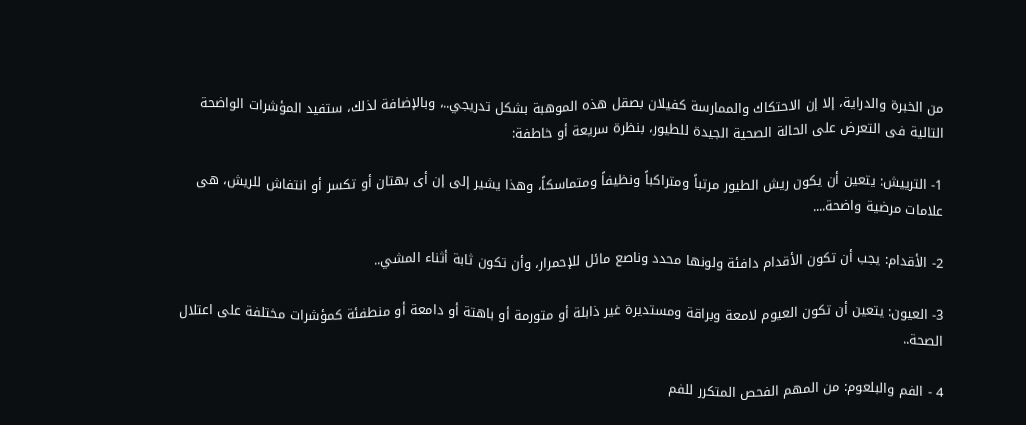من الخبرة والدراية، إلا إن الاحتكاك والممارسة كفيلان بصقل هذه الموهبة بشكل تدريجي..، وبالإضافة لذلك، ستفيد المؤشرات الواضحة التالية فى التعرض على الحالة الصحية الجيدة للطيور، بنظرة سريعة أو خاطفة:

1- الترييش: يتعين أن يكون ريش الطيور مرتباً ومتراكباً ونظيفاً ومتماسكاً، وهذا يشير إلى إن أى بهتان أو تكسر أو انتفاش للريش، هى علامات مرضية واضحة....

2- الأقدام: يجب أن تكون الأقدام دافئة ولونها محدد وناصع مائل للإحمرار، وأن تكون ثابة أثناء المشي..

3- العيون: يتعين أن تكون العيوم لامعة وبراقة ومستديرة غير ذابلة أو متورمة أو باهتة أو دامعة أو منطفئة كمؤشرات مختلفة على اعتلال الصحة..

4 - الفم والبلعوم: من المهم الفحص المتكرر للفم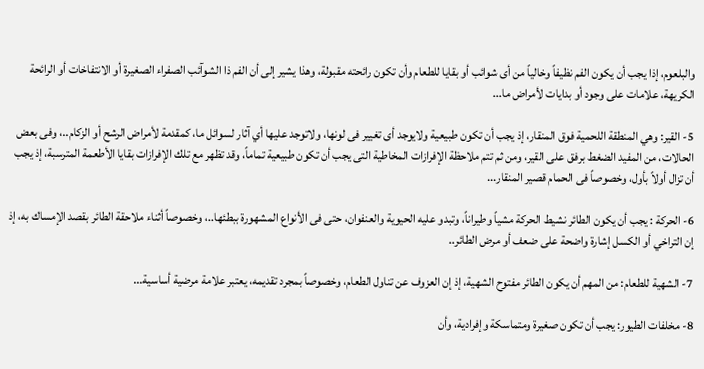والبلعوم، إذا يجب أن يكون الفم نظيفاً وخالياً من أى شوائب أو بقايا للطعام وأن تكون رائحته مقبولة، وهذا يشير إلى أن الفم ذا الشوآئب الصفراء الصغيرة أو الانتفاخات أو الرائحة الكريهة، علامات على وجود أو بدايات لأمراض ما...

5- القير: وهي المنطقة اللحمية فوق المنقار، إذ يجب أن تكون طبيعية ولايوجد أى تغيير فى لونها، ولاتوجد عليها أي آثار لسوائل ما، كمقدمة لأمراض الرشح أو الزكام..، وفى بعض الحالات، من المفيد الضغط برفق على القير، ومن ثم تتم ملاحظة الإفرازات المخاطية التى يجب أن تكون طبيعية تماماً، وقد تظهر مع تلك الإفرازات بقايا الأطعمة المترسبة، إذ يجب أن تزال أولاً بأول، وخصوصاً فى الحمام قصير المنقار...

6- الحركة : يجب أن يكون الطائر نشيط الحركة مشياً وطيراناً، وتبدو عليه الحيوية والعنفوان، حتى فى الأنواع المشهورة ببطئها..، وخصوصاً أثناء ملاحقة الطائر بقصد الإمساك به، إذ إن التراخي أو الكسل إشارة واضحة على ضعف أو مرض الطائر..

7- الشهية للطعام: من المهم أن يكون الطائر مفتوح الشهية، إذ إن العزوف عن تناول الطعام، وخصوصاً بمجرد تقديمه، يعتبر علامة مرضية أساسية...

8- مخلفات الطيور: يجب أن تكون صغيرة ومتماسكة وإفرادية، وأن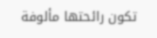تكون رائحتها مألوفة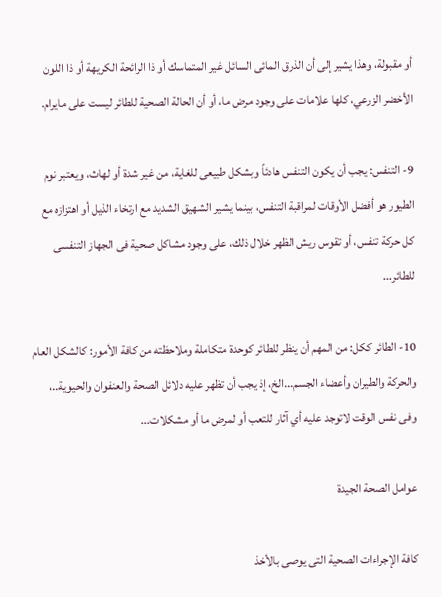أو مقبولة، وهذا يشير إلى أن الذرق المائى السائل غير المتماسك أو ذا الرائحة الكريهة أو ذا اللون الأخضر الزرعي، كلها علامات على وجود مرض ما، أو أن الحالة الصحية للطائر ليست على مايرام.

9- التنفس: يجب أن يكون التنفس هادئاً وبشكل طبيعى للغاية، من غير شدة أو لهاث، ويعتبر نوم الطيور هو أفضل الأوقات لمراقبة التنفس، بينما يشير الشهيق الشديد مع ارتخاء الذيل أو اهتزازه مع كل حركة تنفس، أو تقوس ريش الظهر خلال ذلك، على وجود مشاكل صحية فى الجهاز التنفسى للطائر...

10- الطائر ككل: من المهم أن ينظر للطائر كوحدة متكاملة وملاحظته من كافة الأمور: كالشكل العام والحركة والطيران وأعضاء الجسم...الخ، إذ يجب أن تظهر عليه دلائل الصحة والعنفوان والحيوية..، وفى نفس الوقت لاتوجد عليه أي آثار للتعب أو لمرض ما أو مشكلات...

عوامل الصحة الجيدة

كافة الإجراءات الصحية التى يوصى بالأخذ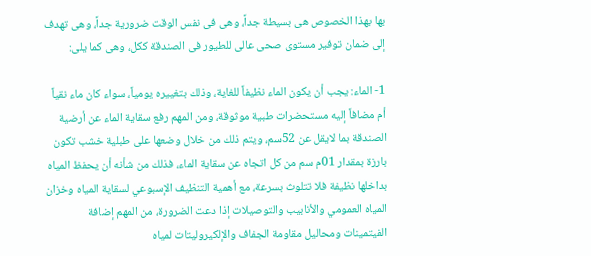بها بهذا الخصوص هى بسيطة جداً، وهى فى نفس الوقت ضرورية جداً، وهى تهدف إلى ضمان توفير مستوى صحى عالى للطيور فى الصندقة ككل، وهى كما يلى:

1- الماء: يجب أن يكون الماء نظيفاً للغاية، وذلك بتغييره يومياً، سواء كان ماء نقياً أم مضافاً إليه مستحضرات طبية موثوقة، ومن المهم رفع سقاية الماء عن أرضية الصندقة بما لايقل عن 52سم، ويتم ذلك من خلال وضعها على طبلية خشب تكون بارزة بمقدار 01م سم من كل اتجاه عن سقاية الماء، فذلك من شأنه أن يحفظ المياه بداخلها نظيفة فلا تتلوث بسرعة، مع أهمية التنظيف الإسبوعي لسقاية المياه وخزان المياه العمومي والأنابيب والتوصيلات إذا دعت الضرورة، من المهم إضافة الفيتمينات ومحاليل مقاومة الجفاف والإلكيروليتات لمياه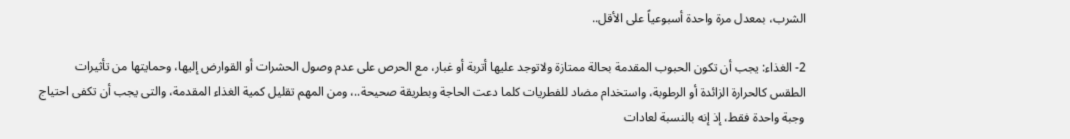الشرب، بمعدل مرة واحدة أسبوعياً على الأقل..

2- الغذاء: يجب أن تكون الحبوب المقدمة بحالة ممتازة ولاتوجد عليها أتربة أو غبار، مع الحرص على عدم وصول الحشرات أو القوارض إليها، وحمايتها من تأثيرات الطقس كالحرارة الزائدة أو الرطوبة، واستخدام مضاد للفطريات كلما دعت الحاجة وبطريقة صحيحة..، ومن المهم تقليل كمية الغذاء المقدمة، والتى يجب أن تكفى احتياج وجبة واحدة فقط، إذ إنه بالنسبة لعادات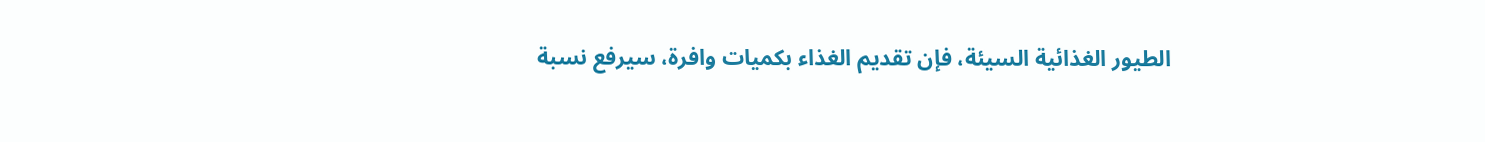الطيور الغذائية السيئة، فإن تقديم الغذاء بكميات وافرة، سيرفع نسبة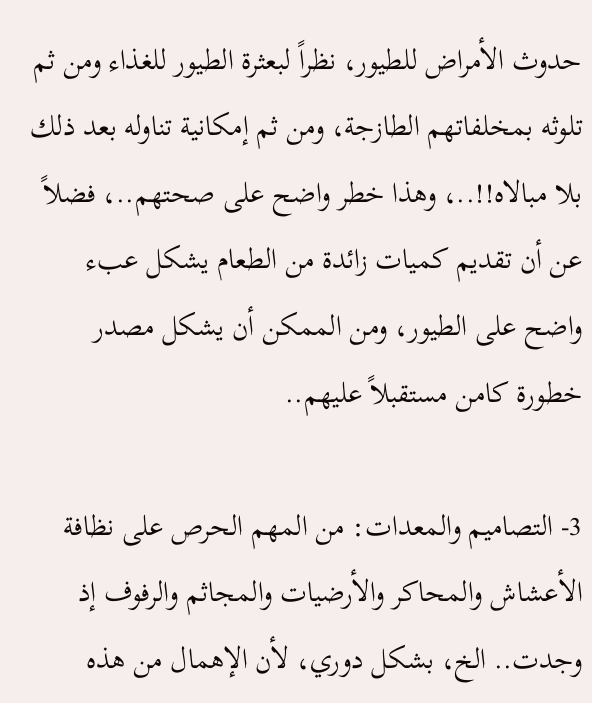حدوث الأمراض للطيور، نظراً لبعثرة الطيور للغذاء ومن ثم تلوثه بمخلفاتهم الطازجة، ومن ثم إمكانية تناوله بعد ذلك بلا مبالاه!!..، وهذا خطر واضح على صحتهم..، فضلاً عن أن تقديم كميات زائدة من الطعام يشكل عبء واضح على الطيور، ومن الممكن أن يشكل مصدر خطورة كامن مستقبلاً عليهم..

3- التصاميم والمعدات: من المهم الحرص على نظافة الأعشاش والمحاكر والأرضيات والمجاثم والرفوف إذ وجدت.. الخ، بشكل دوري، لأن الإهمال من هذه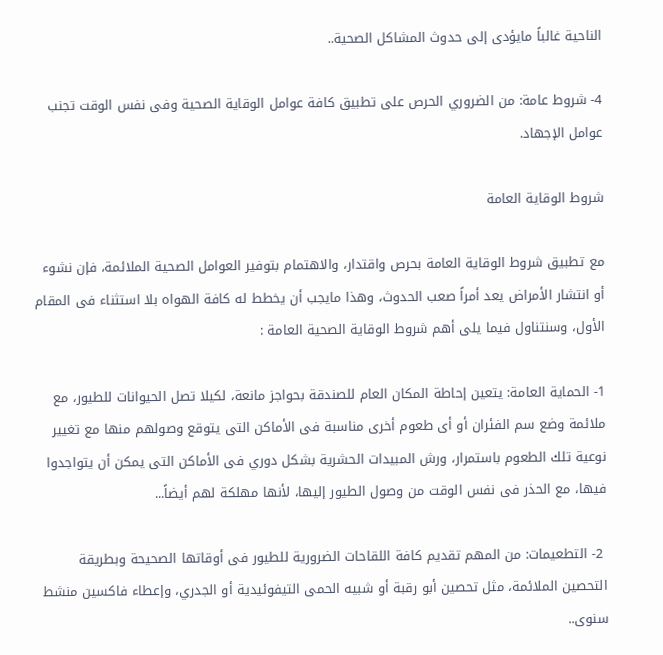الناحية غالباً مايؤدى إلى حدوث المشاكل الصحية..

4- شروط عامة: من الضروري الحرص على تطبيق كافة عوامل الوقاية الصحية وفى نفس الوقت تجنب عوامل الإجهاد.

شروط الوقاية العامة

مع تطبيق شروط الوقاية العامة بحرص واقتدار، والاهتمام بتوفير العوامل الصحية الملائمة، فإن نشوء أو انتشار الأمراض يعد أمراً صعب الحدوث، وهذا مايجب أن يخطط له كافة الهواه بلا استثناء فى المقام الأول، وسنتناول فيما يلى أهم شروط الوقاية الصحية العامة :

1- الحماية العامة: يتعين إحاطة المكان العام للصندقة بحواجز مانعة، لكيلا تصل الحيوانات للطيور، مع ملائمة وضع سم الفئران أو أى طعوم أخرى مناسبة فى الأماكن التى يتوقع وصولهم منها مع تغيير نوعية تلك الطعوم باستمرار، ورش المبيدات الحشرية بشكل دوري فى الأماكن التى يمكن أن يتواجدوا فيها، مع الحذر فى نفس الوقت من وصول الطيور إليها، لأنها مهلكة لهم أيضاً...

 2- التطعيمات: من المهم تقديم كافة اللقاحات الضرورية للطيور فى أوقاتها الصحيحة وبطريقة التحصين الملائمة، مثل تحصين أبو رقبة أو شبيه الحمى التيفوئيدية أو الجدري، وإعطاء فاكسين منشط سنوى..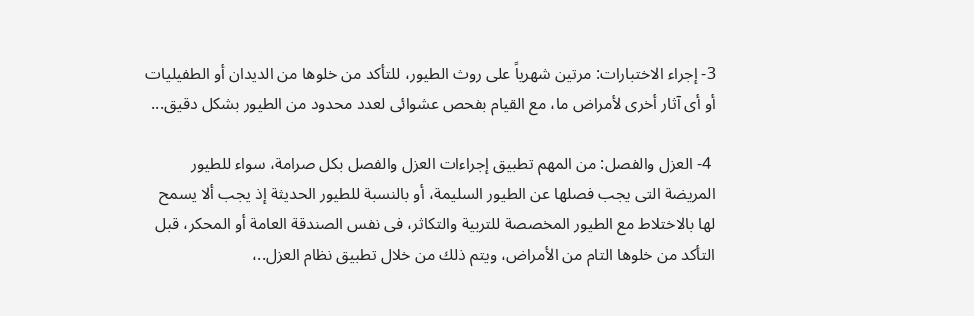3- إجراء الاختبارات: مرتين شهرياً على روث الطيور، للتأكد من خلوها من الديدان أو الطفيليات أو أى آثار أخرى لأمراض ما، مع القيام بفحص عشوائى لعدد محدود من الطيور بشكل دقيق...

 4- العزل والفصل: من المهم تطبيق إجراءات العزل والفصل بكل صرامة، سواء للطيور المريضة التى يجب فصلها عن الطيور السليمة، أو بالنسبة للطيور الحديثة إذ يجب ألا يسمح لها بالاختلاط مع الطيور المخصصة للتربية والتكاثر، فى نفس الصندقة العامة أو المحكر، قبل التأكد من خلوها التام من الأمراض، ويتم ذلك من خلال تطبيق نظام العزل..،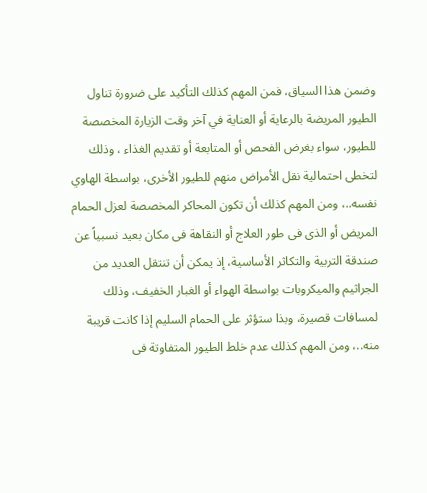وضمن هذا السياق، فمن المهم كذلك التأكيد على ضرورة تناول الطيور المريضة بالرعاية أو العناية في آخر وقت الزيارة المخصصة للطيور، سواء بغرض الفحص أو المتابعة أو تقديم الغذاء ، وذلك لتخطى احتمالية نقل الأمراض منهم للطيور الأخرى، بواسطة الهاوي نفسه..، ومن المهم كذلك أن تكون المحاكر المخصصة لعزل الحمام المريض أو الذى فى طور العلاج أو النقاهة فى مكان بعيد نسبياً عن صندقة التربية والتكاثر الأساسية، إذ يمكن أن تنتقل العديد من الجراثيم والميكروبات بواسطة الهواء أو الغبار الخفيف، وذلك لمسافات قصيرة، وبذا ستؤثر على الحمام السليم إذا كانت قريبة منه..، ومن المهم كذلك عدم خلط الطيور المتفاوتة فى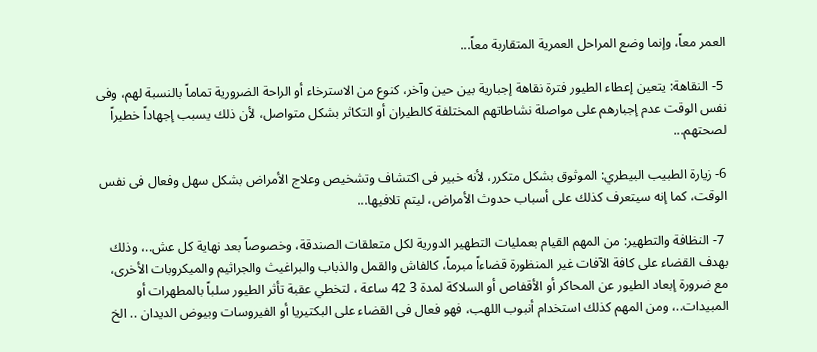العمر معاً، وإنما وضع المراحل العمرية المتقاربة معاً...

 5- النقاهة: يتعين إعطاء الطيور فترة نقاهة إجبارية بين حين وآخر، كنوع من الاسترخاء أو الراحة الضرورية تماماً بالنسبة لهم، وفى نفس الوقت عدم إجبارهم على مواصلة نشاطاتهم المختلفة كالطيران أو التكاثر بشكل متواصل، لأن ذلك يسبب إجهاداً خطيراً لصحتهم...

6- زيارة الطبيب البيطري: الموثوق بشكل متكرر، لأنه خبير فى اكتشاف وتشخيص وعلاج الأمراض بشكل سهل وفعال فى نفس الوقت، كما إنه سيتعرف كذلك على أسباب حدوث الأمراض، ليتم تلافيها...

 7- النظافة والتطهير: من المهم القيام بعمليات التطهير الدورية لكل متعلقات الصندقة، وخصوصاً بعد نهاية كل عش..، وذلك بهدف القضاء على كافة الآفات غير المنظورة قضاءاً مبرماً، كالفاش والقمل والذباب والبراغيث والجراثيم والميكروبات الأخرى، مع ضرورة إبعاد الطيور عن المحاكر أو الأقفاص أو السلاكة لمدة 3 42 ساعة ، لتخطي عقبة تأثر الطيور سلباً بالمطهرات أو المبيدات..، ومن المهم كذلك استخدام أنبوب اللهب، فهو فعال فى القضاء على البكتيريا أو الفيروسات وبيوض الديدان .. الخ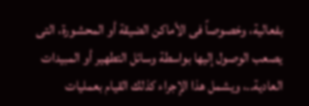بفعالية، وخصوصاً فى الأماكن الضيقة أو المحشورة، التى يصعب الوصول إليها بواسطة وسائل التطهير أو المبيدات العادية..، ويشمل هذا الإجراء كذلك القيام بعمليات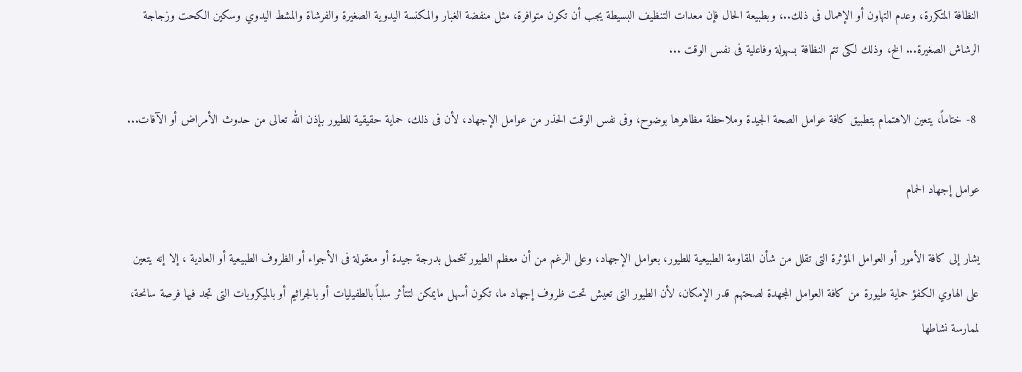النظافة المتكررة، وعدم التهاون أو الإهمال فى ذلك..، وبطبيعة الحال فإن معدات التنظيف البسيطة يجب أن تكون متوافرة، مثل منفضة الغبار والمكنسة اليدوية الصغيرة والفرشاة والمشط اليدوي وسكين الكحت وزجاجة الرشاش الصغيرة... الخ، وذلك لكى تتم النظافة بسهولة وفاعلية فى نفس الوقت ...

 8- ختاماً، يتعين الاهتمام بتطبيق كافة عوامل الصحة الجيدة وملاحظة مظاهرها بوضوح، وفى نفس الوقت الحذر من عوامل الإجهاد، لأن فى ذلك، حماية حقيقية للطيور بإذن الله تعالى من حدوث الأمراض أو الآفات...

عوامل إجهاد الحمام

يشار إلى كافة الأمور أو العوامل المؤثرة التى تقلل من شأن المقاومة الطبيعية للطيور، بعوامل الإجهاد، وعلى الرغم من أن معظم الطيور تتحمل بدرجة جيدة أو معقولة فى الأجواء أو الظروف الطبيعية أو العادية ، إلا إنه يتعين على الهاوي الكفؤ حماية طيورة من كافة العوامل المجهدة لصحتهم قدر الإمكان، لأن الطيور التى تعيش تحت ظروف إجهاد ما، تكون أسهل مايمكن لتتأثر سلباً بالطفيليات أو بالجراثيم أو بالميكروبات التى تجد فيها فرصة سانحة، لممارسة نشاطها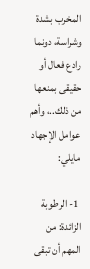المخرب بشدة وشراسة، دونما رادع فعال أو حقيقى بمنعها من ذلك..، وأهم عوامل الإجهاد مايلي:

 1- الرطوبة الزائدة: من المهم أن تبقى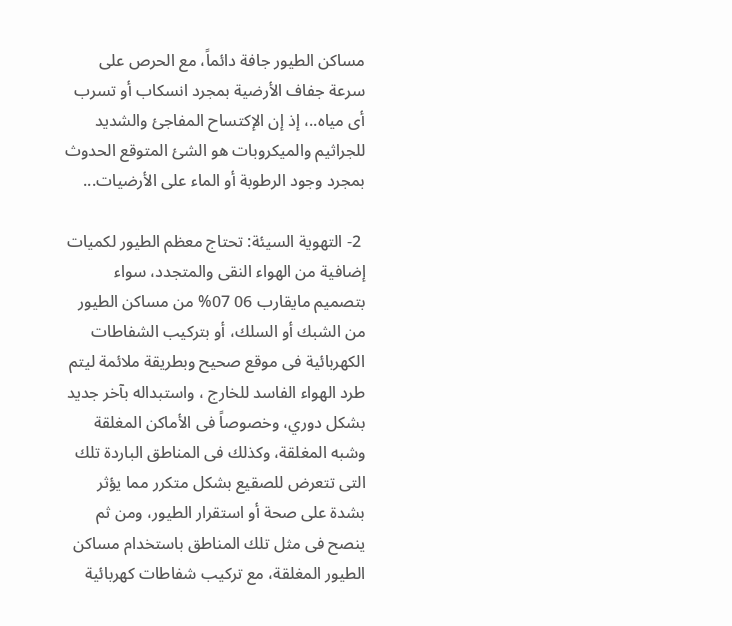مساكن الطيور جافة دائماً، مع الحرص على سرعة جفاف الأرضية بمجرد انسكاب أو تسرب أى مياه..، إذ إن الإكتساح المفاجئ والشديد للجراثيم والميكروبات هو الشئ المتوقع الحدوث بمجرد وجود الرطوبة أو الماء على الأرضيات...

 2- التهوية السيئة: تحتاج معظم الطيور لكميات إضافية من الهواء النقى والمتجدد، سواء بتصميم مايقارب 06 07% من مساكن الطيور من الشبك أو السلك، أو بتركيب الشفاطات الكهربائية فى موقع صحيح وبطريقة ملائمة ليتم طرد الهواء الفاسد للخارج ، واستبداله بآخر جديد بشكل دوري، وخصوصاً فى الأماكن المغلقة وشبه المغلقة، وكذلك فى المناطق الباردة تلك التى تتعرض للصقيع بشكل متكرر مما يؤثر بشدة على صحة أو استقرار الطيور، ومن ثم ينصح فى مثل تلك المناطق باستخدام مساكن الطيور المغلقة، مع تركيب شفاطات كهربائية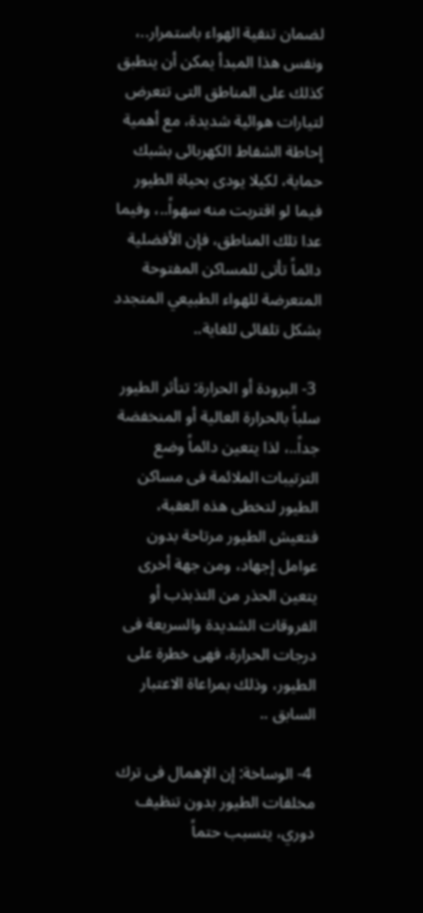لضمان تنقية الهواء باستمرار..، ونفس هذا المبدأ يمكن أن ينطبق كذلك على المناطق التى تتعرض لتيارات هوائية شديدة، مع أهمية إحاطة الشفاط الكهربائى بشبك حماية، لكيلا يودى بحياة الطيور فيما لو اقتربت منه سهواً..، وفيما عدا تلك المناطق، فإن الأفضلية دائماً تأتى للمساكن المفتوحة المتعرضة للهواء الطبيعي المتجدد بشكل تلقائى للغاية..

 3- البرودة أو الحرارة: تتأثر الطيور سلباً بالحرارة العالية أو المنخفضة جداً..، لذا يتعين دائماً وضع الترتيبات الملائمة فى مساكن الطيور لتخطى هذه العقبة، فتعيش الطيور مرتاحة بدون عوامل إجهاد، ومن جهة أخرى يتعين الحذر من التذبذب أو الفروقات الشديدة والسريعة فى درجات الحرارة، فهى خطرة على الطيور، وذلك بمراعاة الاعتبار السابق ..

 4- الوساخة: إن الإهمال فى ترك مخلفات الطيور بدون تنظيف دوري، يتسبب حتماً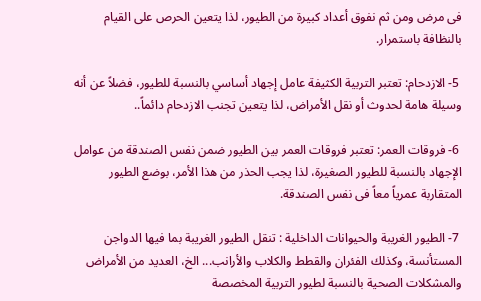فى مرض ومن ثم نفوق أعداد كبيرة من الطيور، لذا يتعين الحرص على القيام بالنظافة باستمرار.

 5- الازدحام: تعتبر التربية الكثيفة عامل إجهاد أساسي بالنسبة للطيور، فضلاً عن أنه وسيلة هامة لحدوث أو نقل الأمراض، لذا يتعين تجنب الازدحام دائماً..

 6- فروقات العمر: تعتبر فروقات العمر بين الطيور ضمن نفس الصندقة من عوامل الإجهاد بالنسبة للطيور الصغيرة، لذا يجب الحذر من هذا الأمر، بوضع الطيور المتقاربة عمرياً معاً فى نفس الصندقة.

 7- الطيور الغريبة والحيوانات الداخلية : تنقل الطيور الغريبة بما فيها الدواجن المستأنسة، وكذلك الفئران والقطط والكلاب والأرانب... الخ، العديد من الأمراض والمشكلات الصحية بالنسبة لطيور التربية المخصصة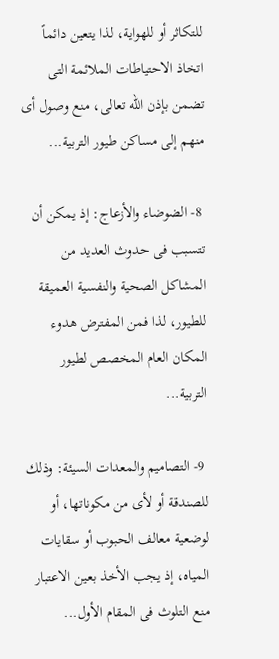للتكاثر أو للهواية، لذا يتعين دائماً اتخاذ الاحتياطات الملائمة التى تضمن بإذن الله تعالى، منع وصول أى منهم إلى مساكن طيور التربية...

 8- الضوضاء والأزعاج: إذ يمكن أن تتسبب فى حدوث العديد من المشاكل الصحية والنفسية العميقة للطيور، لذا فمن المفترض هدوء المكان العام المخصص لطيور التربية...

 9- التصاميم والمعدات السيئة: وذلك للصندقة أو لأى من مكوناتها، أو لوضعية معالف الحبوب أو سقايات المياه، إذ يجب الأخذ بعين الاعتبار منع التلوث فى المقام الأول...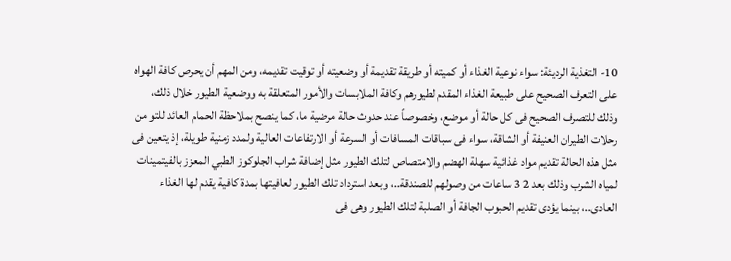10- التغذية الرديئة: سواء نوعية الغذاء أو كميته أو طريقة تقديمة أو وضعيته أو توقيت تقديمه، ومن المهم أن يحرص كافة الهواه على التعرف الصحيح على طبيعة الغذاء المقدم لطيورهم وكافة الملابسات والأمور المتعلقة به ووضعية الطيور خلال ذلك، وذلك للتصرف الصحيح فى كل حالة أو موضع، وخصوصاً عند حدوث حالة مرضية ما، كما ينصح بملاحظة الحمام العائد للتو من رحلات الطيران العنيفة أو الشاقة، سواء فى سباقات المسافات أو السرعة أو الارتفاعات العالية ولمدد زمنية طويلة، إذ يتعين فى مثل هذه الحالة تقديم مواد غذائية سهلة الهضم والامتصاص لتلك الطيور مثل إضافة شراب الجلوكوز الطبي المعزز بالفيتمينات لمياه الشرب وذلك بعد 2 3 ساعات من وصولهم للصندقة..، وبعد استرداد تلك الطيور لعافيتها بمدة كافية يقدم لها الغذاء العادى..، بينما يؤدى تقديم الحبوب الجافة أو الصلبة لتلك الطيور وهى فى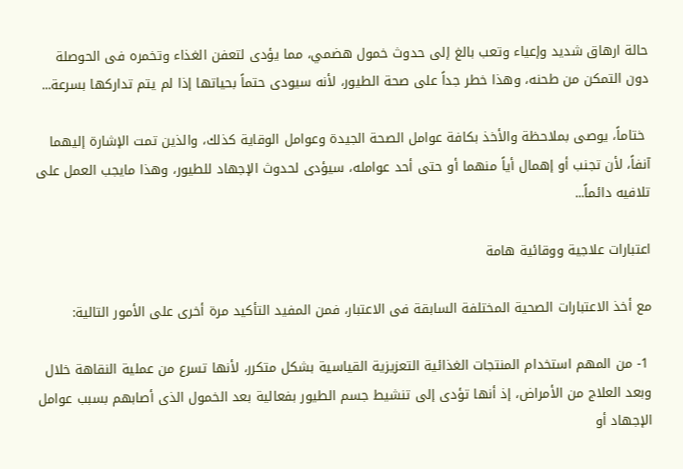حالة ارهاق شديد وإعياء وتعب بالغ إلى حدوث خمول هضمي، مما يؤدى لتعفن الغذاء وتخمره فى الحوصلة دون التمكن من طحنه، وهذا خطر جداً على صحة الطيور، لأنه سيودى حتماً بحياتها إذا لم يتم تداركها بسرعة...

 ختاماً، يوصى بملاحظة والأخذ بكافة عوامل الصحة الجيدة وعوامل الوقاية كذلك، والذين تمت الإشارة إليهما آنفاً، لأن تجنب أو إهمال أياً منهما أو حتى أحد عوامله، سيؤدى لحدوث الإجهاد للطيور، وهذا مايجب العمل على تلافيه دائماً...

اعتبارات علاجية ووقائية هامة

مع أخذ الاعتبارات الصحية المختلفة السابقة فى الاعتبار، فمن المفيد التأكيد مرة أخرى على الأمور التالية:

 1- من المهم استخدام المنتجات الغذائية التعزيزية القياسية بشكل متكرر، لأنها تسرع من عملية النقاهة خلال وبعد العلاج من الأمراض، إذ أنها تؤدى إلى تنشيط جسم الطيور بفعالية بعد الخمول الذى أصابهم بسبب عوامل الإجهاد أو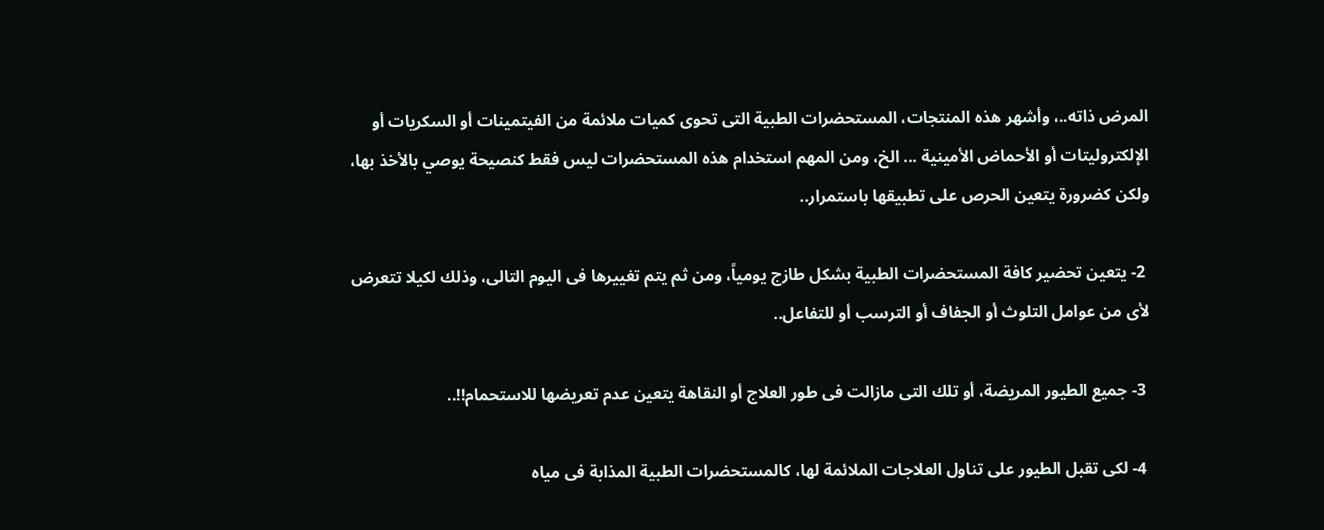المرض ذاته..، وأشهر هذه المنتجات، المستحضرات الطبية التى تحوى كميات ملائمة من الفيتمينات أو السكريات أو الإلكتروليتات أو الأحماض الأمينية ... الخ، ومن المهم استخدام هذه المستحضرات ليس فقط كنصيحة يوصي بالأخذ بها، ولكن كضرورة يتعين الحرص على تطبيقها باستمرار..

 2- يتعين تحضير كافة المستحضرات الطبية بشكل طازج يومياً، ومن ثم يتم تغييرها فى اليوم التالى، وذلك لكيلا تتعرض لأى من عوامل التلوث أو الجفاف أو الترسب أو للتفاعل..

 3- جميع الطيور المريضة، أو تلك التى مازالت فى طور العلاج أو النقاهة يتعين عدم تعريضها للاستحمام!!..

 4- لكى تقبل الطيور على تناول العلاجات الملائمة لها، كالمستحضرات الطبية المذابة فى مياه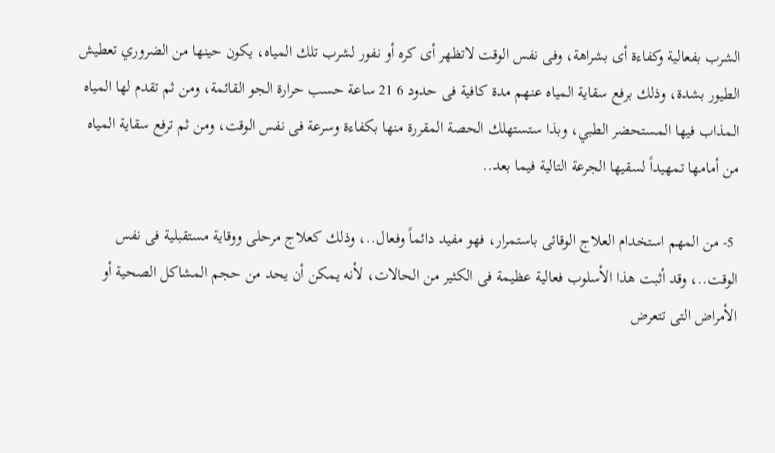الشرب بفعالية وكفاءة أى بشراهة، وفى نفس الوقت لاتظهر أى كره أو نفور لشرب تلك المياه، يكون حينها من الضروري تعطيش الطيور بشدة، وذلك برفع سقاية المياه عنهم مدة كافية فى حدود 6 21 ساعة حسب حرارة الجو القائمة، ومن ثم تقدم لها المياه المذاب فيها المستحضر الطبي، وبذا ستستهلك الحصة المقررة منها بكفاءة وسرعة فى نفس الوقت، ومن ثم ترفع سقاية المياه من أمامها تمهيداً لسقيها الجرعة التالية فيما بعد..

 5- من المهم استخدام العلاج الوقائى باستمرار، فهو مفيد دائماً وفعال..، وذلك كعلاج مرحلى ووقاية مستقبلية فى نفس الوقت..، وقد أثبت هذا الأسلوب فعالية عظيمة فى الكثير من الحالات، لأنه يمكن أن يحد من حجم المشاكل الصحية أو الأمراض التى تتعرض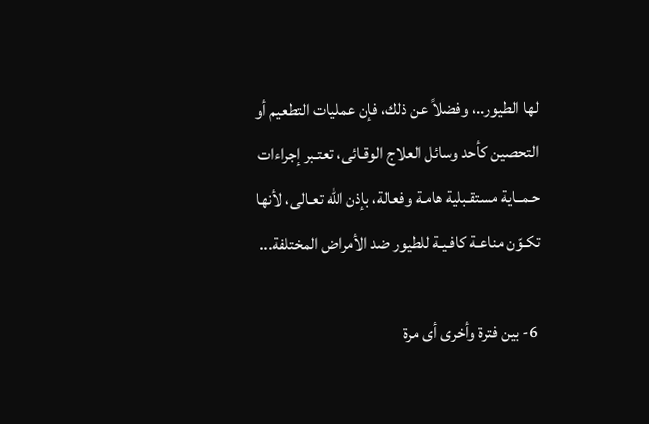لها الطيور..، وفضلاً عن ذلك، فإن عمليات التطعيم أو التحصين كأحد وسائل العلاج الوقـائى، تعتـبر إجراءات حـمــاية مستقـبلية هامـة وفعالة، بإذن الله تعـالى، لأنها تكـوّن مناعـة كافـيـة للطيور ضد الأمراض المختلفة...

 6- بين فترة وأخرى أى مرة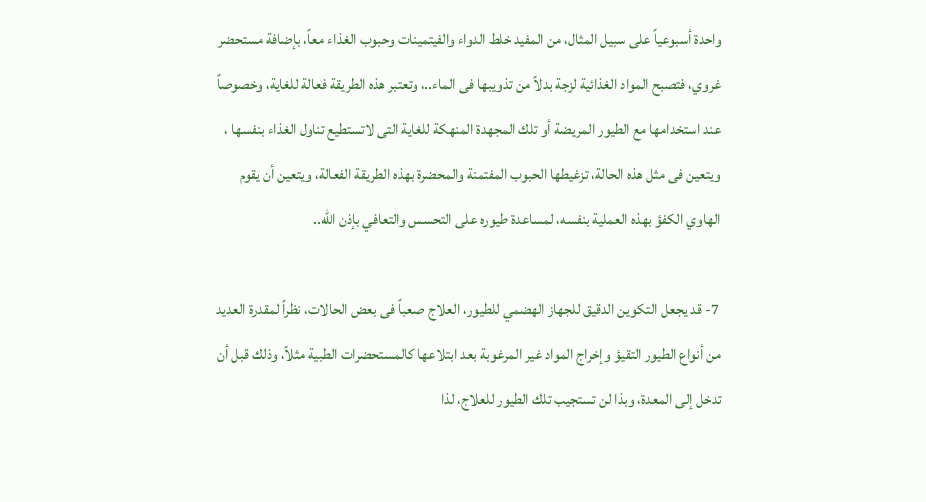واحدة أسبوعياً على سبيل المثال، من المفيد خلط الدواء والفيتمينات وحبوب الغذاء معاً، بإضافة مستحضر غروي، فتصبح المواد الغذائية لزجة بدلاً من تذويبها فى الماء..، وتعتبر هذه الطريقة فعالة للغاية، وخصوصاً عند استخدامها مع الطيور المريضة أو تلك المجهدة المنهكة للغاية التى لاتستطيع تناول الغذاء بنفسها ، ويتعين فى مثل هذه الحالة، تزغيطها الحبوب المفتمنة والمحضرة بهذه الطريقة الفعالة، ويتعين أن يقوم الهاوي الكفؤ بهذه العملية بنفسه، لمساعدة طيوره على التحسس والتعافي بإذن الله..

 7- قد يجعل التكوين الدقيق للجهاز الهضمي للطيور، العلاج صعباً فى بعض الحالات، نظراً لمقدرة العديد من أنواع الطيور التقيؤ وإخراج المواد غير المرغوبة بعد ابتلاعها كالمستحضرات الطبية مثلاً، وذلك قبل أن تدخل إلى المعدة، وبذا لن تستجيب تلك الطيور للعلاج، لذا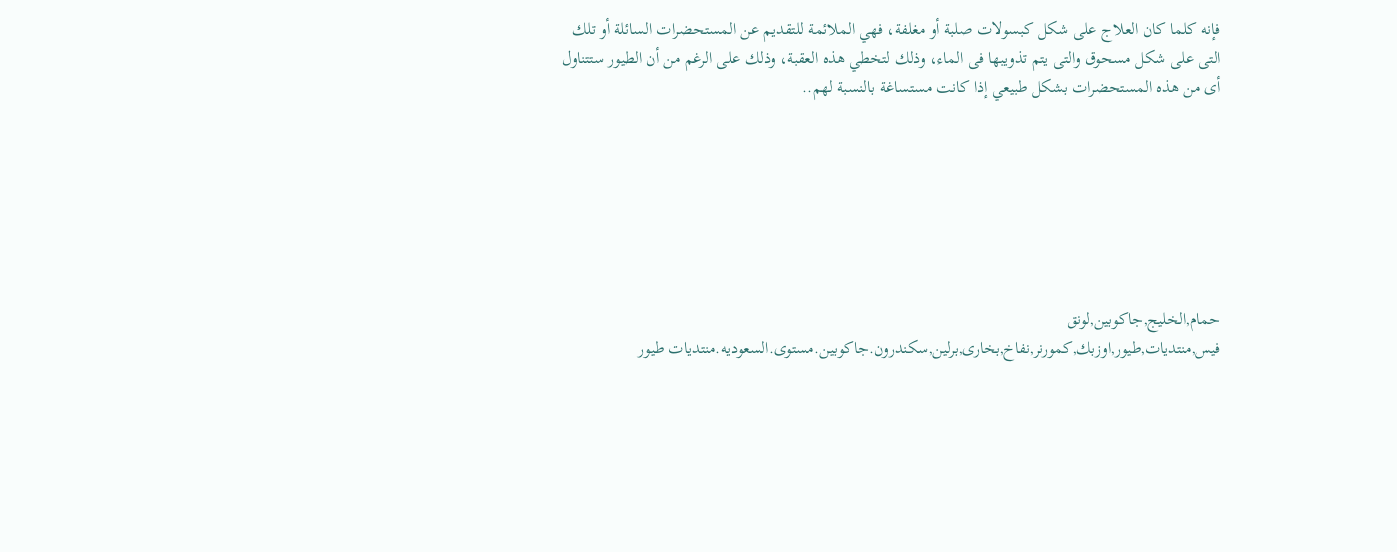فإنه كلما كان العلاج على شكل كبسولات صلبة أو مغلفة، فهي الملائمة للتقديم عن المستحضرات السائلة أو تلك التى على شكل مسحوق والتى يتم تذويبها فى الماء، وذلك لتخطي هذه العقبة، وذلك على الرغم من أن الطيور ستتناول أى من هذه المستحضرات بشكل طبيعي إذا كانت مستساغة بالنسبة لهم..







حمام,الخليج,جاكوبين,لونق فيس,منتديات,طيور,اوزبك,كمورنر,نفاخ,بخارى,برلين,سكندرون.جاكوبين.مستوى.السعوديه.منتديات طيور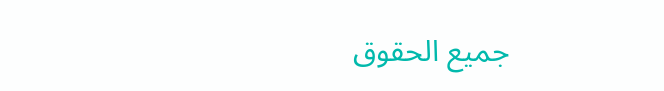جميع الحقوق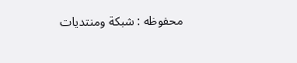محفوظه : شبكة ومنتديات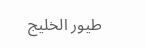طيور الخليج